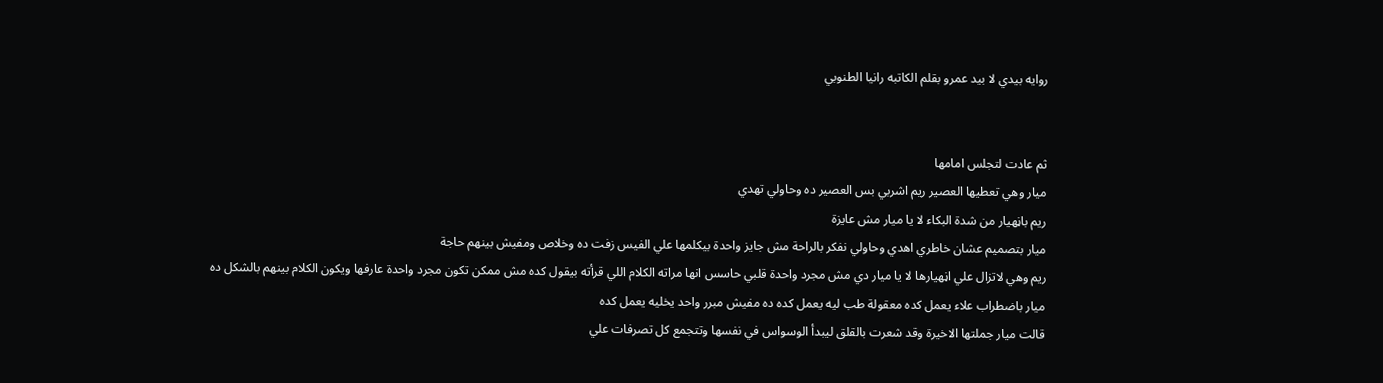روايه بيدي لا بيد عمرو بقلم الكاتبه رانيا الطنوبي


ثم عادت لتجلس امامها
ميار وهي تعطيها العصير ريم اشربي بس العصير ده وحاولي تهدي
ريم باڼهيار من شدة البكاء لا يا ميار مش عايزة
ميار بتصميم عشان خاطري اهدي وحاولي نفكر بالراحة مش جايز واحدة بيكلمها علي الفيس زفت ده وخلاص ومفيش بينهم حاجة
ريم وهي لاتزال علي اڼهيارها لا يا ميار دي مش مجرد واحدة قلبي حاسس انها مراته الكلام اللي قرأته بيقول كده مش ممكن تكون مجرد واحدة عارفها ويكون الكلام بينهم بالشكل ده
ميار باضطراب علاء يعمل كده معقولة طب ليه يعمل كده ده مفيش مبرر واحد يخليه يعمل كده
قالت ميار جملتها الاخيرة وقد شعرت بالقلق ليبدأ الوسواس في نفسها وتتجمع كل تصرفات علي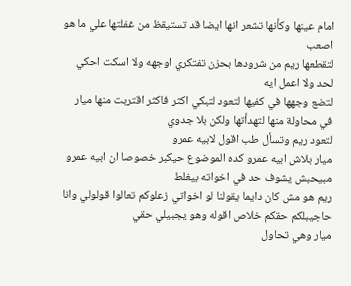امام عينها وكأنها تشعر انها ايضا قد تستيقظ من غفلتها علي ما هو اصعب
لتقطعها ريم من شرودها بحزن تفتكري اوجهه ولا اسكت احكي لحد ولا اعمل ايه
لتضع وجهها في كفيها لتعود لتبكي اكثر فاكثر اقتربت منها ميار في محاولة منها لتهدأتها ولكن بلا جدوي
لتعود ريم وتسأل طب اقول لابيه عمرو
ميار بلاش ابيه عمرو كده الموضوع حيكبر خصوصا ان ابيه عمرو مبيحبش يشوف حد في اخواته بيغلط
ريم هو مش كان دايما يقولنا لو اخواتي زعلوكم تعالوا قولولي وانا حاجيبلكم حقكم خلاص اقوله وهو يجبيلي حقي
ميار وهي تحاول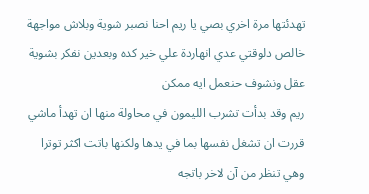تهدئتها مرة اخري بصي يا ريم احنا نصبر شوية وبلاش مواجهة خالص دلوقتي عدي انهاردة علي خير كده وبعدين نفكر بشوية عقل ونشوف حنعمل ايه ممكن
ريم وقد بدأت تشرب الليمون في محاولة منها ان تهدأ ماشي
قررت ان تشغل نفسها بما في يدها ولكنها باتت اكثر توترا وهي تنظر من آن لاخر باتجه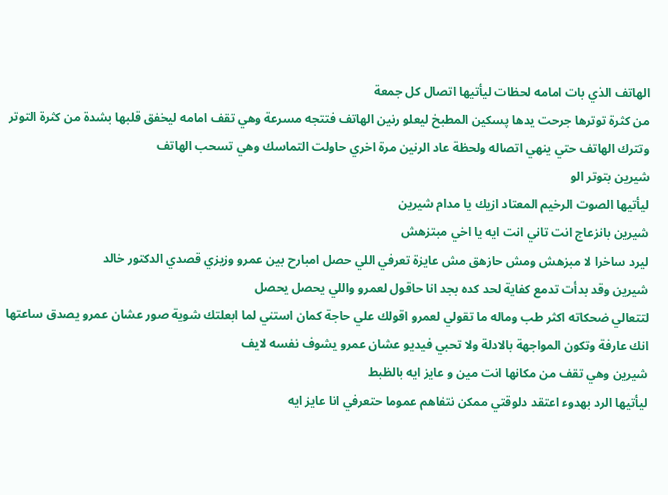الهاتف الذي بات امامه لحظات ليأتيها اتصال كل جمعة
من كثرة توترها جرحت يدها پسكين المطبخ ليعلو رنين الهاتف فتتجه مسرعة وهي تقف امامه ليخفق قلبها بشدة من كثرة التوتر وتترك الهاتف حتي ينهي اتصاله ولحظة عاد الرنين مرة اخري حاولت التماسك وهي تسحب الهاتف
شيرين بتوتر الو
ليأتيها الصوت الرخيم المعتاد ازيك يا مدام شيرين
شيرين بانزعاج انت تاني انت ايه يا اخي مبتزهش
ليرد ساخرا لا مبزهش ومش حازهق مش عايزة تعرفي اللي حصل امبارح بين عمرو وزيزي قصدي الدكتور خالد
شيرين وقد بدأت تدمع كفاية لحد كده بجد انا حاقول لعمرو واللي يحصل يحصل
لتتعالي ضحكاته اكثر طب وماله ما تقولي لعمرو اقولك علي حاجة كمان استني لما ابعلتك شوية صور عشان عمرو يصدق ساعتها انك عارفة وتكون المواجهة بالادلة ولا تحبي فيديو عشان عمرو يشوف نفسه لايف
شيرين وهي تقف من مكانها انت مين و عايز ايه بالظبط
ليأتيها الرد بهدوء اعتقد دلوقتي ممكن نتفاهم عموما حتعرفي انا عايز ايه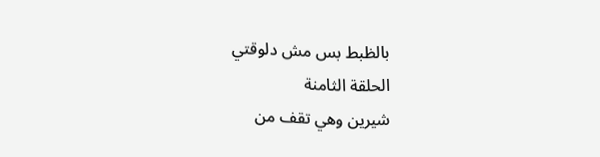بالظبط بس مش دلوقتي
الحلقة الثامنة
شيرين وهي تقف من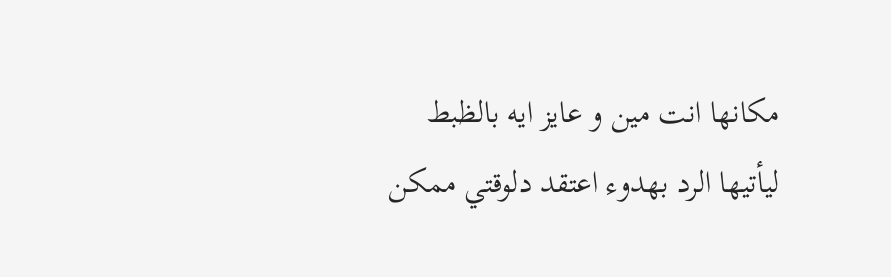مكانها انت مين و عايز ايه بالظبط
ليأتيها الرد بهدوء اعتقد دلوقتي ممكن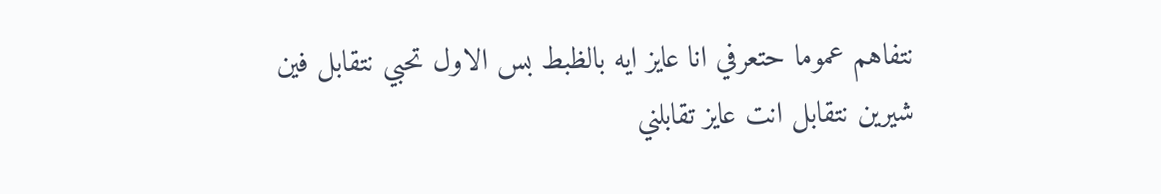نتفاهم عموما حتعرفي انا عايز ايه بالظبط بس الاول تحبي نتقابل فين
شيرين نتقابل انت عايز تقابلني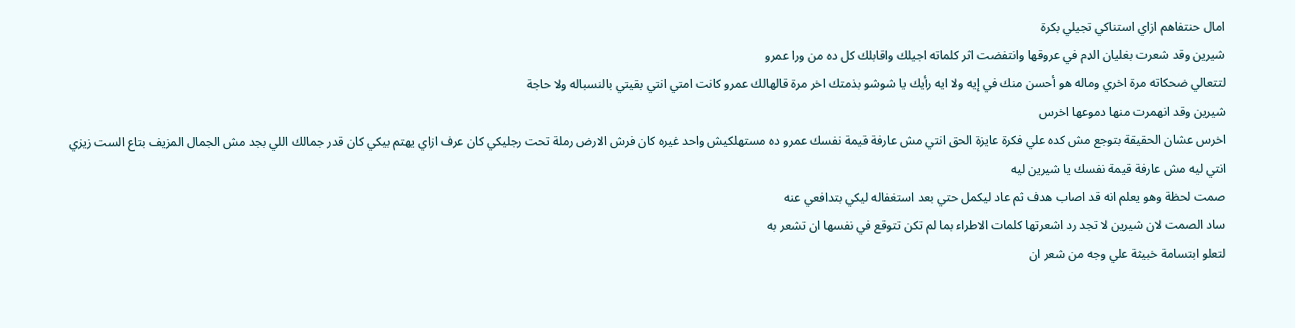امال حنتفاهم ازاي استناكي تجيلي بكرة
شيرين وقد شعرت بغليان الډم في عروقها وانتفضت اثر كلماته اجيلك واقابلك كل ده من ورا عمرو
لتتعالي ضحكاته مرة اخري وماله هو أحسن منك في إيه ولا ايه رأيك يا شوشو بذمتك اخر مرة قالهالك عمرو كانت امتي انتي بقيتي بالنسباله ولا حاجة
شيرين وقد انهمرت منها دموعها اخرس
اخرس عشان الحقيقة بتوجع مش كده علي فكرة عايزة الحق انتي مش عارفة قيمة نفسك عمرو ده مستهلكيش واحد غيره كان فرش الارض رملة تحت رجليكي كان عرف ازاي يهتم بيكي كان قدر جمالك اللي بجد مش الجمال المزيف بتاع الست زيزي انتي ليه مش عارفة قيمة نفسك يا شيرين ليه
صمت لحظة وهو يعلم انه قد اصاب هدف ثم عاد ليكمل حتي بعد استغفاله ليكي بتدافعي عنه
ساد الصمت لان شيرين لا تجد رد اشعرتها كلمات الاطراء بما لم تكن تتوقع في نفسها ان تشعر به
لتعلو ابتسامة خبيثة علي وجه من شعر ان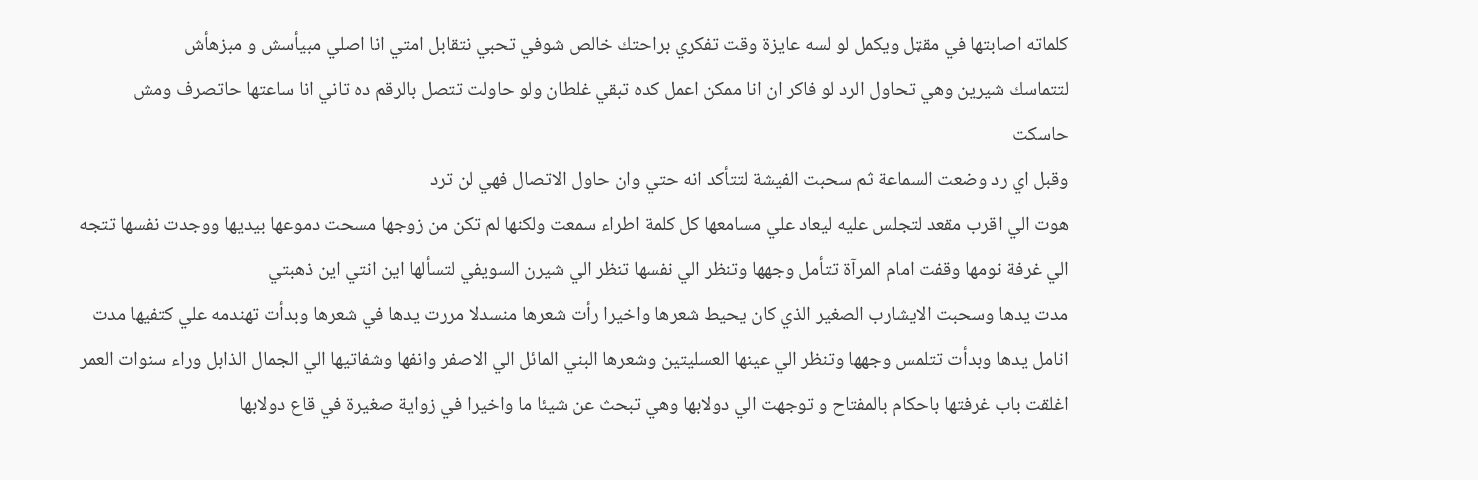كلماته اصابتها في مقټل ويكمل لو لسه عايزة وقت تفكري براحتك خالص شوفي تحبي نتقابل امتي انا اصلي مبيأسش و مبزهأش
لتتماسك شيرين وهي تحاول الرد لو فاكر ان انا ممكن اعمل كده تبقي غلطان ولو حاولت تتصل بالرقم ده تاني انا ساعتها حاتصرف ومش حاسكت
وقبل اي رد وضعت السماعة ثم سحبت الفيشة لتتأكد انه حتي وان حاول الاتصال فهي لن ترد
هوت الي اقرب مقعد لتجلس عليه ليعاد علي مسامعها كل كلمة اطراء سمعت ولكنها لم تكن من زوجها مسحت دموعها بيديها ووجدت نفسها تتجه الي غرفة نومها وقفت امام المرآة تتأمل وجهها وتنظر الي نفسها تنظر الي شيرن السويفي لتسألها اين انتي اين ذهبتي
مدت يدها وسحبت الايشارب الصغير الذي كان يحيط شعرها واخيرا رأت شعرها منسدلا مررت يدها في شعرها وبدأت تهندمه علي كتفيها مدت انامل يدها وبدأت تتلمس وجهها وتنظر الي عينها العسليتين وشعرها البني المائل الي الاصفر وانفها وشفاتيها الي الجمال الذابل وراء سنوات العمر اغلقت باب غرفتها باحكام بالمفتاح و توجهت الي دولابها وهي تبحث عن شيئا ما واخيرا في زواية صغيرة في قاع دولابها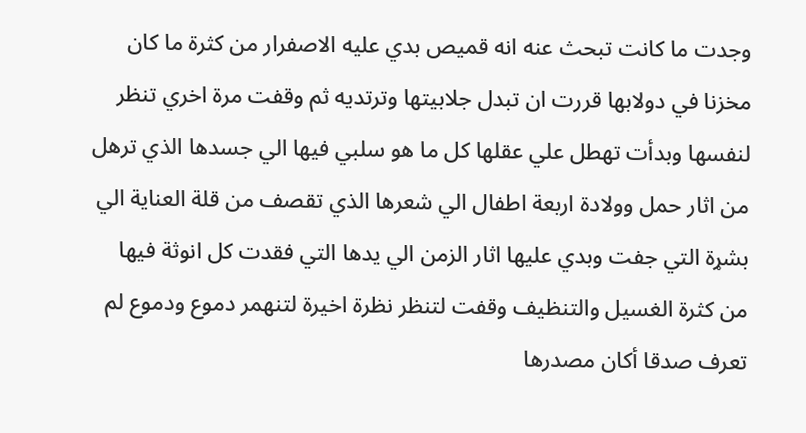وجدت ما كانت تبحث عنه انه قميص بدي عليه الاصفرار من كثرة ما كان مخزنا في دولابها قررت ان تبدل جلابيتها وترتديه ثم وقفت مرة اخري تنظر لنفسها وبدأت تهطل علي عقلها كل ما هو سلبي فيها الي جسدها الذي ترهل من اثار حمل وولادة اربعة اطفال الي شعرها الذي تقصف من قلة العناية الي بشړة التي جفت وبدي عليها اثار الزمن الي يدها التي فقدت كل انوثة فيها من كثرة الغسيل والتنظيف وقفت لتنظر نظرة اخيرة لتنهمر دموع ودموع لم تعرف صدقا أكان مصدرها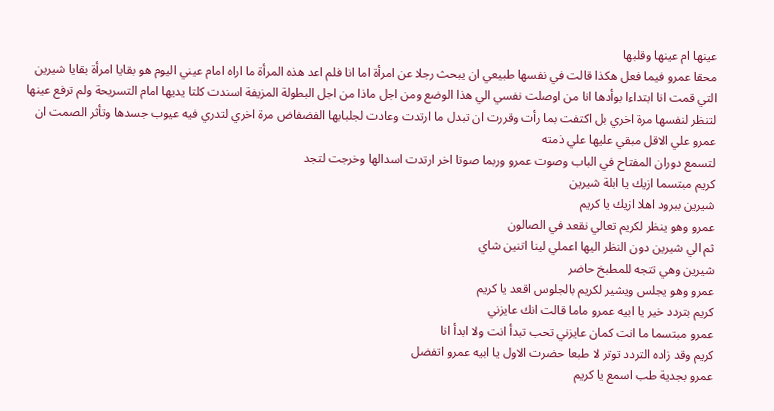عينها ام عينها وقلبها
محقا عمرو فيما فعل هكذا قالت في نفسها طبيعي ان يبحث رجلا عن امرأة اما انا فلم اعد هذه المرأة ما اراه امام عيني اليوم هو بقايا امرأة بقايا شيرين التي قمت انا ابتداءا بوأدها انا من اوصلت نفسي الي هذا الوضع ومن اجل ماذا من اجل البطولة المزيفة اسندت كلتا يديها امام التسريحة ولم ترفع عينها لتنظر لنفسها مرة اخري بل اكتفت بما رأت وقررت ان تبدل ما ارتدت وعادت لجلبابها الفضفاض مرة اخري لتدري فيه عيوب جسدها وتأثر الصمت ان عمرو علي الاقل مبقي عليها علي ذمته
لتسمع دوران المفتاح في الباب وصوت عمرو وربما صوتا اخر ارتدت اسدالها وخرجت لتجد
كريم مبتسما ازيك يا ابلة شيرين
شيرين ببرود اهلا ازيك يا كريم
عمرو وهو ينظر لكريم تعالي نقعد في الصالون
ثم الي شيرين دون النظر اليها اعملي لينا اتنين شاي
شيرين وهي تتجه للمطبخ حاضر
عمرو وهو يجلس ويشير لكريم بالجلوس اقعد يا كريم
كريم بتردد خير يا ابيه عمرو ماما قالت انك عايزني
عمرو مبتسما ما انت كمان عايزني تحب تبدأ انت ولا ابدأ انا
كريم وقد زاده التردد توتر لا طبعا حضرت الاول يا ابيه عمرو اتفضل
عمرو بجدية طب اسمع يا كريم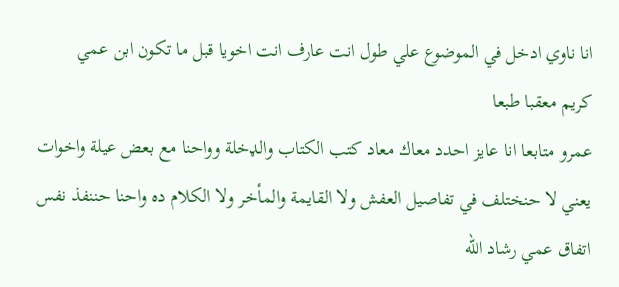انا ناوي ادخل في الموضوع علي طول انت عارف انت اخويا قبل ما تكون ابن عمي
كريم معقبا طبعا
عمرو متابعا انا عايز احدد معاك معاد كتب الكتاب والډخلة وواحنا مع بعض عيلة واخوات يعني لا حنختلف في تفاصيل العفش ولا القايمة والمأخر ولا الكلام ده واحنا حننفذ نفس اتفاق عمي رشاد الله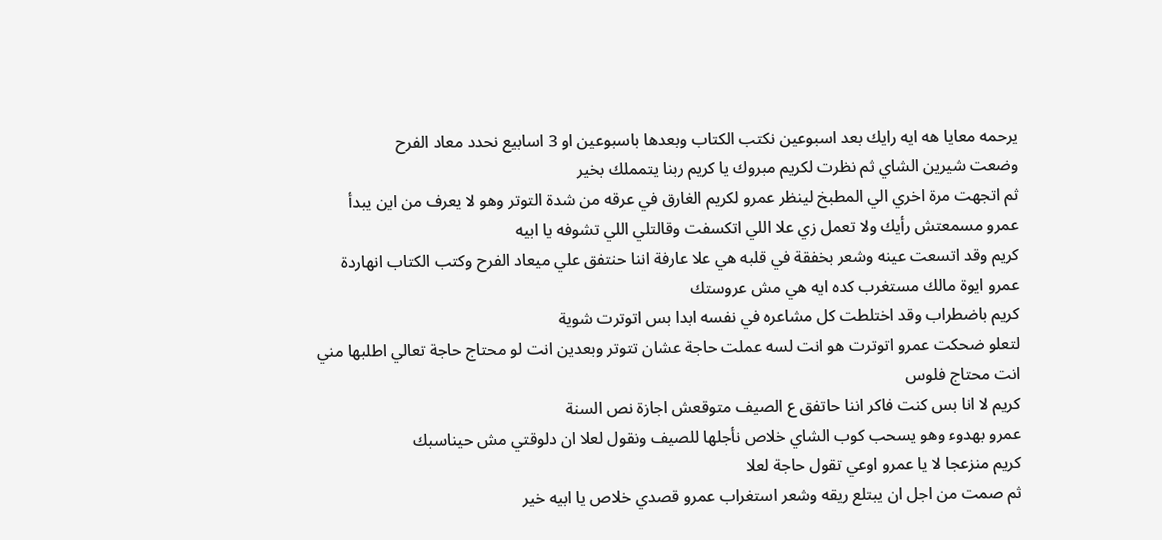يرحمه معايا هه ايه رايك بعد اسبوعين نكتب الكتاب وبعدها باسبوعين او 3 اسابيع نحدد معاد الفرح
وضعت شيرين الشاي ثم نظرت لكريم مبروك يا كريم ربنا يتمملك بخير
ثم اتجهت مرة اخري الي المطبخ لينظر عمرو لكريم الغارق في عرقه من شدة التوتر وهو لا يعرف من اين يبدأ
عمرو مسمعتش رأيك ولا تعمل زي علا اللي اتكسفت وقالتلي اللي تشوفه يا ابيه
كريم وقد اتسعت عينه وشعر بخفقة في قلبه هي علا عارفة اننا حنتفق علي ميعاد الفرح وكتب الكتاب انهاردة
عمرو ايوة مالك مستغرب كده ايه هي مش عروستك
كريم باضطراب وقد اختلطت كل مشاعره في نفسه ابدا بس اتوترت شوية
لتعلو ضحكت عمرو اتوترت هو انت لسه عملت حاجة عشان تتوتر وبعدين انت لو محتاج حاجة تعالي اطلبها مني انت محتاج فلوس
كريم لا انا بس كنت فاكر اننا حاتفق ع الصيف متوقعش اجازة نص السنة
عمرو بهدوء وهو يسحب كوب الشاي خلاص نأجلها للصيف ونقول لعلا ان دلوقتي مش حيناسبك
كريم منزعجا لا يا عمرو اوعي تقول حاجة لعلا
ثم صمت من اجل ان يبتلع ريقه وشعر استغراب عمرو قصدي خلاص يا ابيه خير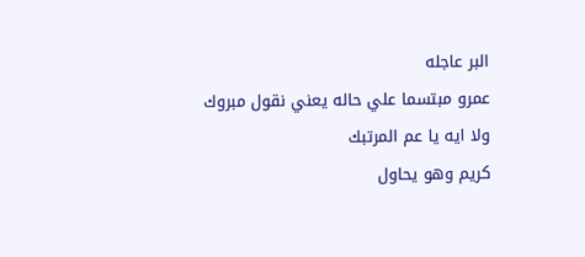البر عاجله
عمرو مبتسما علي حاله يعني نقول مبروك ولا ايه يا عم المرتبك
كريم وهو يحاول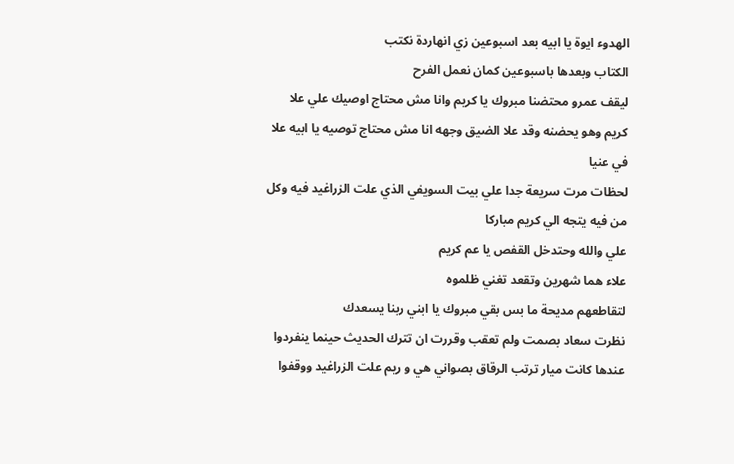الهدوء ايوة يا ابيه بعد اسبوعين زي انهاردة نكتب
الكتاب وبعدها باسبوعين كمان نعمل الفرح
ليقف عمرو محتضنا مبروك يا كريم وانا مش محتاج اوصيك علي علا
كريم وهو يحضنه وقد علا الضيق وجهه انا مش محتاج توصيه يا ابيه علا في عنيا
لحظات مرت سريعة جدا علي بيت السويفي الذي علت الزراغيد فيه وكل من فيه يتجه الي كريم مباركا
علي والله وحتدخل القفص يا عم كريم
علاء هما شهرين وتقعد تغني ظلموه
لتقاطعهم مديحة ما بس بقي مبروك يا ابني ربنا يسعدك
نظرت سعاد بصمت ولم تعقب وقررت ان تترك الحديث حينما ينفردوا
عندها كانت ميار ترتب الرقاق بصواني هي و ريم علت الزراغيد ووقفوا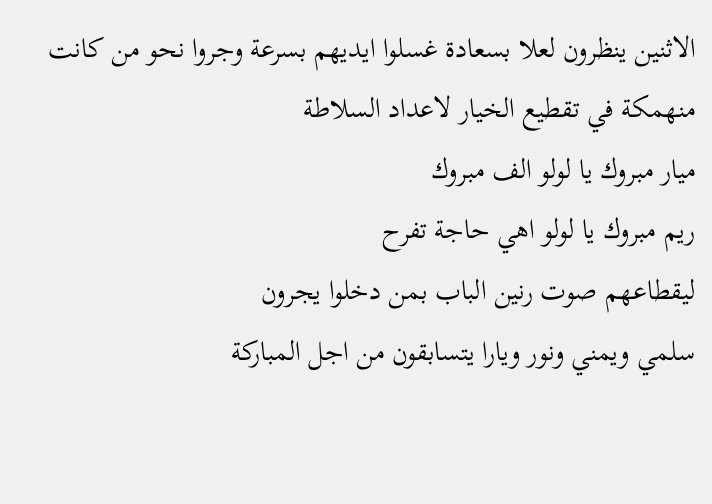الاثنين ينظرون لعلا بسعادة غسلوا ايديهم بسرعة وجروا نحو من كانت منهمكة في تقطيع الخيار لاعداد السلاطة
ميار مبروك يا لولو الف مبروك
ريم مبروك يا لولو اهي حاجة تفرح
ليقطاعهم صوت رنين الباب بمن دخلوا يجرون
سلمي ويمني ونور ويارا يتسابقون من اجل المباركة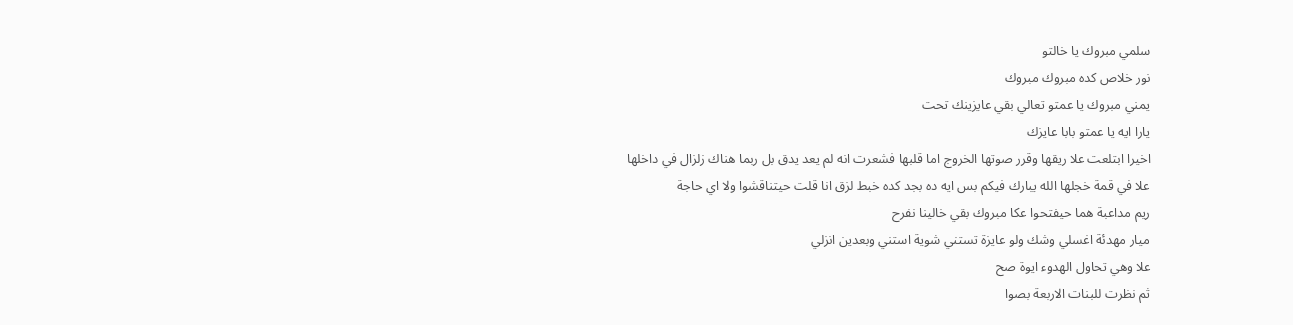سلمي مبروك يا خالتو
نور خلاص كده مبروك مبروك
يمني مبروك يا عمتو تعالي بقي عايزينك تحت
يارا ايه يا عمتو بابا عايزك
اخيرا ابتلعت علا ريقها وقرر صوتها الخروج اما قلبها فشعرت انه لم يعد يدق بل ربما هناك زلزال في داخلها
علا في قمة خجلها الله يبارك فيكم بس ايه ده بجد كده خبط لزق انا قلت حيتناقشوا ولا اي حاجة
ريم مداعبة هما حيفتحوا عكا مبروك بقي خالينا نفرح
ميار مهدئة اغسلي وشك ولو عايزة تستني شوية استني وبعدين انزلي
علا وهي تحاول الهدوء ايوة صح
ثم نظرت للبنات الاربعة بصوا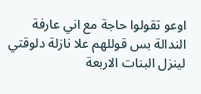اوعو تقولوا حاجة مع اني عارفة الندالة بس قوللهم علا نازلة دلوقتي
لينزل البنات الاربعة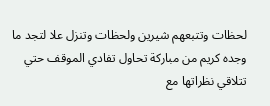لحظات وتتبعهم شيرين ولحظات وتنزل علا لتجد ما وجده كريم من مباركة تحاول تفادي الموقف حتي تتلاقي نظراتها مع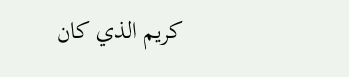كريم الذي كان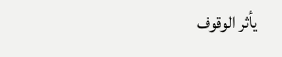يأثر الوقوف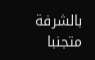بالشرفة متجنبا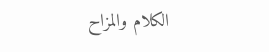الكلام والمزاح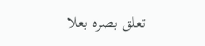تعلق بصره بعلا